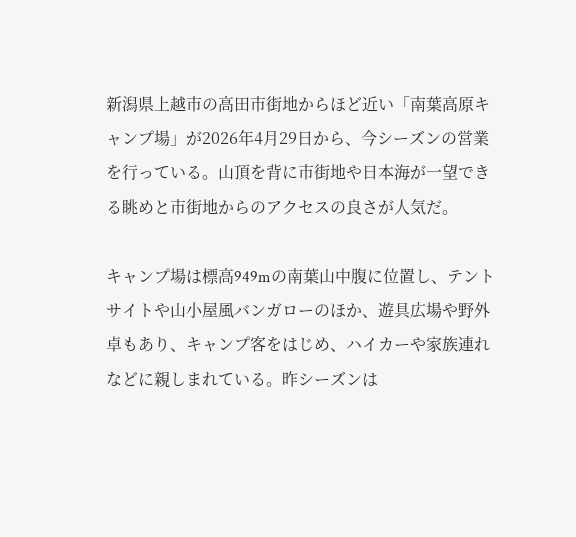新潟県上越市の高田市街地からほど近い「南葉高原キャンプ場」が2026年4月29日から、今シーズンの営業を行っている。山頂を背に市街地や日本海が一望できる眺めと市街地からのアクセスの良さが人気だ。

キャンプ場は標高949mの南葉山中腹に位置し、テントサイトや山小屋風バンガローのほか、遊具広場や野外卓もあり、キャンプ客をはじめ、ハイカーや家族連れなどに親しまれている。昨シーズンは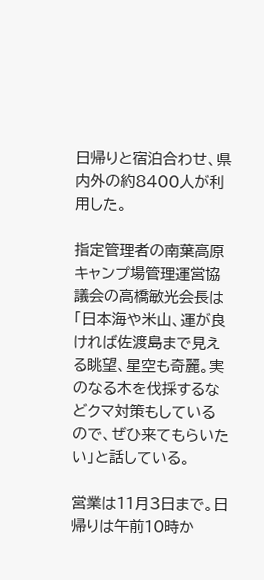日帰りと宿泊合わせ、県内外の約8400人が利用した。

指定管理者の南葉高原キャンプ場管理運営協議会の高橋敏光会長は「日本海や米山、運が良ければ佐渡島まで見える眺望、星空も奇麗。実のなる木を伐採するなどクマ対策もしているので、ぜひ来てもらいたい」と話している。

営業は11月3日まで。日帰りは午前10時か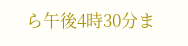ら午後4時30分ま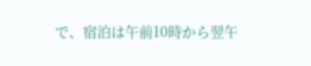で、宿泊は午前10時から翌午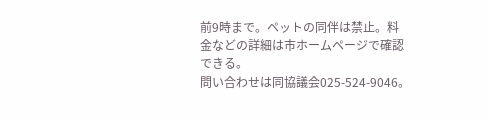前9時まで。ペットの同伴は禁止。料金などの詳細は市ホームページで確認できる。
問い合わせは同協議会025-524-9046。